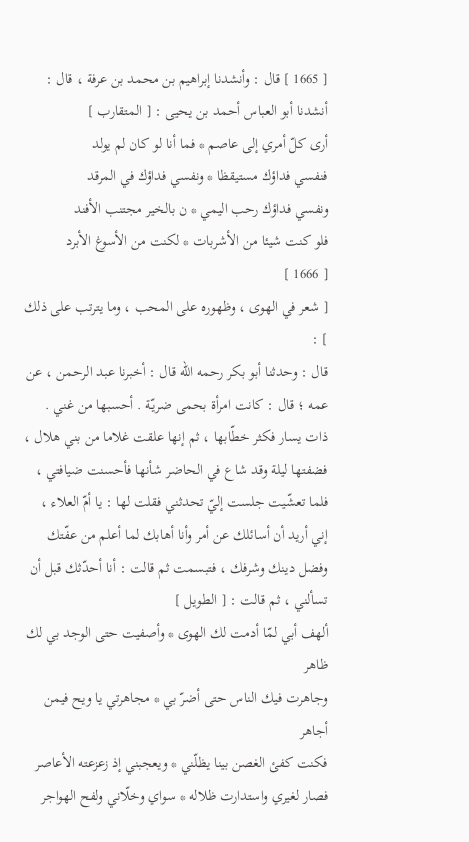[ 1665 ] قال : وأنشدنا إبراهيم بن محمد بن عرفة ، قال : أنشدنا أبو العباس أحمد بن يحيى : [ المتقارب ]
أرى كلّ أمري إلى عاصم * فما أنا لو كان لم يولد
فنفسي فداؤك مستيقظا * ونفسي فداؤك في المرقد
ونفسي فداؤك رحب اليمي * ن بالخير مجتنب الأفند
فلو كنت شيئا من الأشربات * لكنت من الأسوغ الأبرد
[ 1666 ]
[ شعر في الهوى ، وظهوره على المحب ، وما يترتب على ذلك ] :
قال : وحدثنا أبو بكر رحمه اللّه قال : أخبرنا عبد الرحمن ، عن عمه ؛ قال : كانت امرأة بحمى ضريّة . أحسبها من غني . ذات يسار فكثر خطّابها ، ثم إنها علقت غلاما من بني هلال ، فضفتها ليلة وقد شاع في الحاضر شأنها فأحسنت ضيافتي ، فلما تعشّيت جلست إليّ تحدثني فقلت لها : يا أمّ العلاء ، إني أريد أن أسائلك عن أمر وأنا أهابك لما أعلم من عفّتك وفضل دينك وشرفك ، فتبسمت ثم قالت : أنا أحدّثك قبل أن تسألني ، ثم قالت : [ الطويل ]
ألهف أبي لمّا أدمت لك الهوى * وأصفيت حتى الوجد بي لك ظاهر
وجاهرت فيك الناس حتى أضرّ بي * مجاهرتي يا ويح فيمن أجاهر
فكنت كفئ الغصن بينا يظلّني * ويعجبني إذ زعزعته الأعاصر
فصار لغيري واستدارت ظلاله * سواي وخلّاني ولفح الهواجر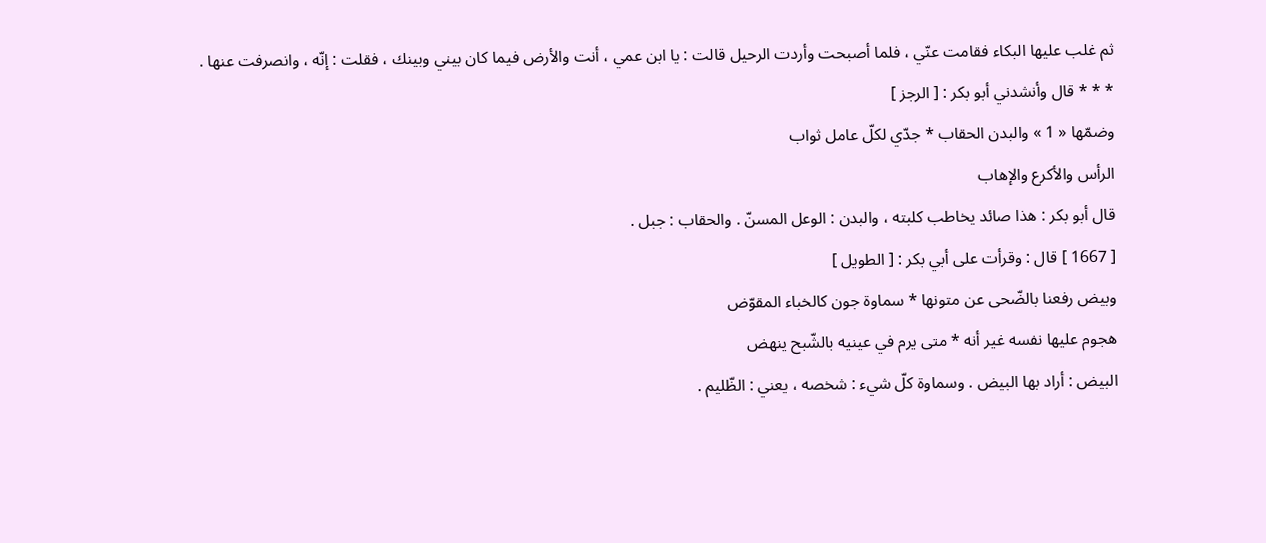ثم غلب عليها البكاء فقامت عنّي ، فلما أصبحت وأردت الرحيل قالت : يا ابن عمي ، أنت والأرض فيما كان بيني وبينك ، فقلت : إنّه ، وانصرفت عنها .
* * * قال وأنشدني أبو بكر : [ الرجز ]
وضمّها « 1 » والبدن الحقاب * جدّي لكلّ عامل ثواب
الرأس والأكرع والإهاب
قال أبو بكر : هذا صائد يخاطب كلبته ، والبدن : الوعل المسنّ . والحقاب : جبل .
[ 1667 ] قال : وقرأت على أبي بكر : [ الطويل ]
وبيض رفعنا بالضّحى عن متونها * سماوة جون كالخباء المقوّض
هجوم عليها نفسه غير أنه * متى يرم في عينيه بالشّبح ينهض
البيض : أراد بها البيض . وسماوة كلّ شيء : شخصه ، يعني : الظّليم .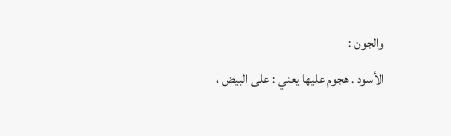والجون :
الأسود . هجوم عليها يعني : على البيض ،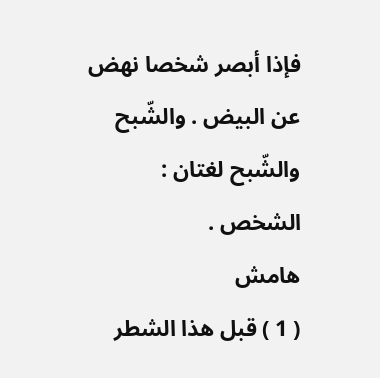فإذا أبصر شخصا نهض عن البيض . والشّبح والشّبح لغتان : الشخص .
هامش
( 1 ) قبل هذا الشطر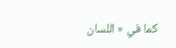كما في « اللسان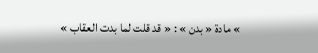» مادة « بدن » : « قد قلت لما بدت العقاب »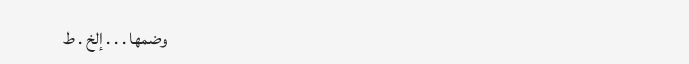وضمها . . . إلخ . ط